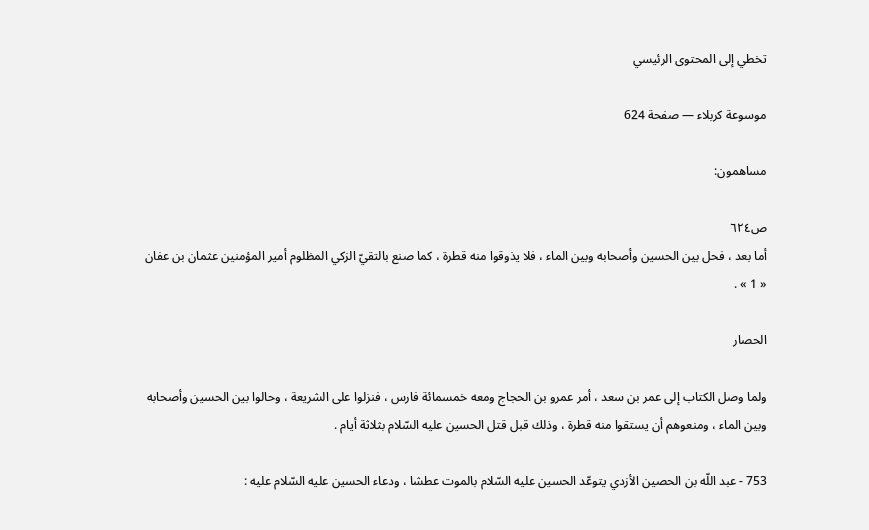تخطي إلى المحتوى الرئيسي

موسوعة كربلاء — صفحة 624

مساهمون:

ص٦٢٤
أما بعد ، فحل بين الحسين وأصحابه وبين الماء ، فلا يذوقوا منه قطرة ، كما صنع بالتقيّ الزكي المظلوم أمير المؤمنين عثمان بن عفان « 1 » .

الحصار

ولما وصل الكتاب إلى عمر بن سعد ، أمر عمرو بن الحجاج ومعه خمسمائة فارس ، فنزلوا على الشريعة ، وحالوا بين الحسين وأصحابه وبين الماء ، ومنعوهم أن يستقوا منه قطرة ، وذلك قبل قتل الحسين عليه السّلام بثلاثة أيام .

753 - عبد اللّه بن الحصين الأزدي يتوعّد الحسين عليه السّلام بالموت عطشا ، ودعاء الحسين عليه السّلام عليه :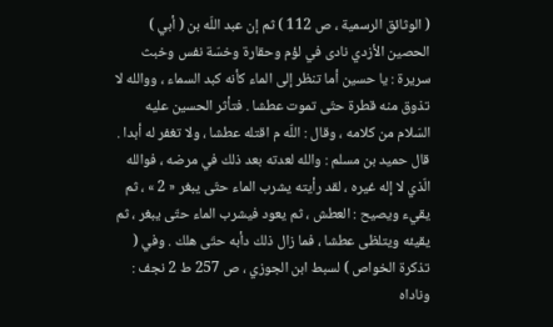( الوثائق الرسمية ، ص 112 ) ثم إن عبد اللّه بن ( أبي ) الحصين الأزدي نادى في لؤم وحقارة وخسّة نفس وخبث سريرة : يا حسين أما تنظر إلى الماء كأنه كبد السماء ، ووالله لا تذوق منه قطرة حتّى تموت عطشا . فتأثر الحسين عليه السّلام من كلامه ، وقال : اللّه م اقتله عطشا ، ولا تغفر له أبدا . قال حميد بن مسلم : والله لعدته بعد ذلك في مرضه ، فوالله الّذي لا إله غيره ، لقد رأيته يشرب الماء حتّى يبغر « 2 » ، ثم يقيء ويصيح : العطش ، ثم يعود فيشرب الماء حتّى يبغر ، ثم يقيئه ويتلظى عطشا ، فما زال ذلك دأبه حتّى هلك . وفي ( تذكرة الخواص ) لسبط ابن الجوزي ، ص 257 ط 2 نجف : وناداه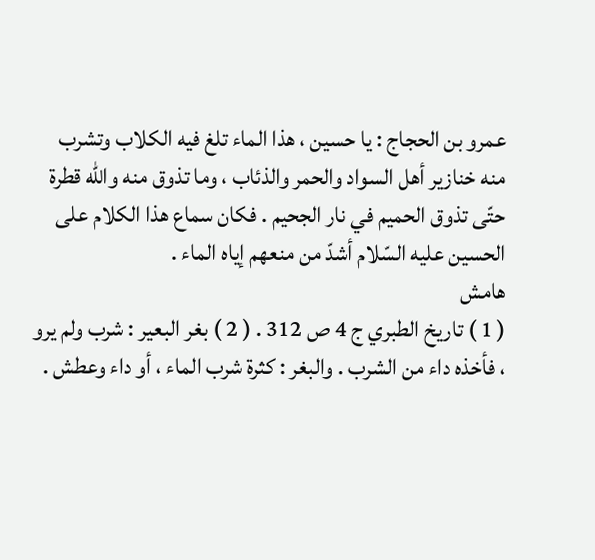عمرو بن الحجاج : يا حسين ، هذا الماء تلغ فيه الكلاب وتشرب منه خنازير أهل السواد والحمر والذئاب ، وما تذوق منه والله قطرة حتّى تذوق الحميم في نار الجحيم . فكان سماع هذا الكلام على الحسين عليه السّلام أشدّ من منعهم إياه الماء .
هامش
( 1 ) تاريخ الطبري ج 4 ص 312 . ( 2 ) بغر البعير : شرب ولم يرو ، فأخذه داء من الشرب . والبغر : كثرة شرب الماء ، أو داء وعطش .